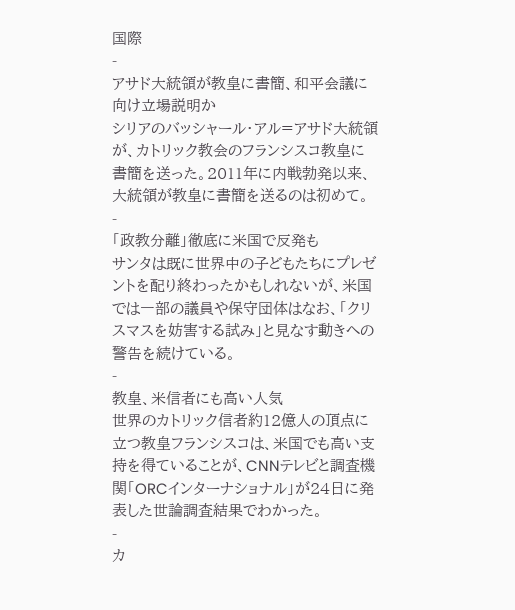国際
-
アサド大統領が教皇に書簡、和平会議に向け立場説明か
シリアのバッシャール・アル=アサド大統領が、カトリック教会のフランシスコ教皇に書簡を送った。2011年に内戦勃発以来、大統領が教皇に書簡を送るのは初めて。
-
「政教分離」徹底に米国で反発も
サンタは既に世界中の子どもたちにプレゼントを配り終わったかもしれないが、米国では一部の議員や保守団体はなお、「クリスマスを妨害する試み」と見なす動きへの警告を続けている。
-
教皇、米信者にも高い人気
世界のカトリック信者約12億人の頂点に立つ教皇フランシスコは、米国でも高い支持を得ていることが、CNNテレビと調査機関「ORCインターナショナル」が24日に発表した世論調査結果でわかった。
-
カ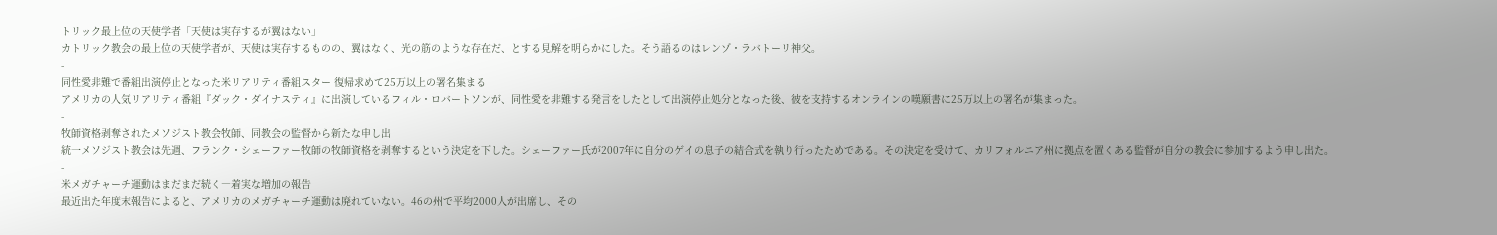トリック最上位の天使学者「天使は実存するが翼はない」
カトリック教会の最上位の天使学者が、天使は実存するものの、翼はなく、光の筋のような存在だ、とする見解を明らかにした。そう語るのはレンゾ・ラバトーリ神父。
-
同性愛非難で番組出演停止となった米リアリティ番組スター 復帰求めて25万以上の署名集まる
アメリカの人気リアリティ番組『ダック・ダイナスティ』に出演しているフィル・ロバートソンが、同性愛を非難する発言をしたとして出演停止処分となった後、彼を支持するオンラインの嘆願書に25万以上の署名が集まった。
-
牧師資格剥奪されたメソジスト教会牧師、同教会の監督から新たな申し出
統一メソジスト教会は先週、フランク・シェーファー牧師の牧師資格を剥奪するという決定を下した。シェーファー氏が2007年に自分のゲイの息子の結合式を執り行ったためである。その決定を受けて、カリフォルニア州に拠点を置くある監督が自分の教会に参加するよう申し出た。
-
米メガチャーチ運動はまだまだ続く―着実な増加の報告
最近出た年度末報告によると、アメリカのメガチャーチ運動は廃れていない。46の州で平均2000人が出席し、その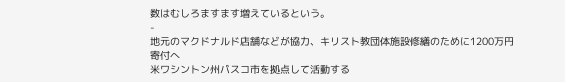数はむしろますます増えているという。
-
地元のマクドナルド店舗などが協力、キリスト教団体施設修繕のために1200万円寄付へ
米ワシントン州パスコ市を拠点して活動する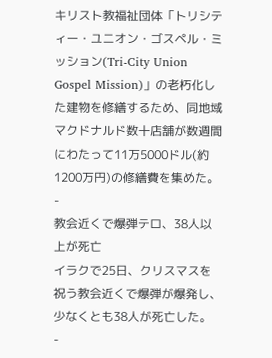キリスト教福祉団体「トリシティー・ユニオン・ゴスペル・ミッション(Tri-City Union Gospel Mission)」の老朽化した建物を修繕するため、同地域マクドナルド数十店舗が数週間にわたって11万5000ドル(約1200万円)の修繕費を集めた。
-
教会近くで爆弾テロ、38人以上が死亡
イラクで25日、クリスマスを祝う教会近くで爆弾が爆発し、少なくとも38人が死亡した。
-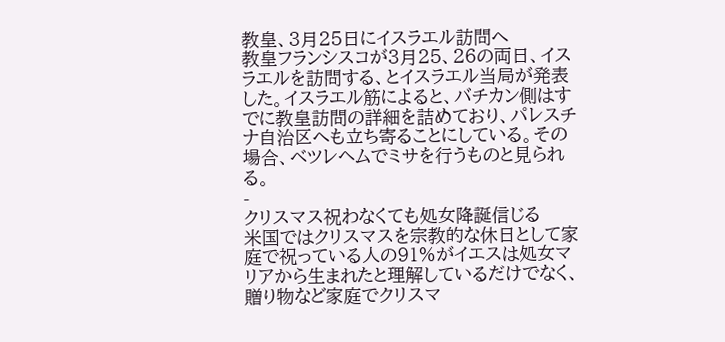教皇、3月25日にイスラエル訪問へ
教皇フランシスコが3月25、26の両日、イスラエルを訪問する、とイスラエル当局が発表した。イスラエル筋によると、バチカン側はすでに教皇訪問の詳細を詰めており、パレスチナ自治区へも立ち寄ることにしている。その場合、ベツレヘムでミサを行うものと見られる。
-
クリスマス祝わなくても処女降誕信じる
米国ではクリスマスを宗教的な休日として家庭で祝っている人の91%がイエスは処女マリアから生まれたと理解しているだけでなく、贈り物など家庭でクリスマ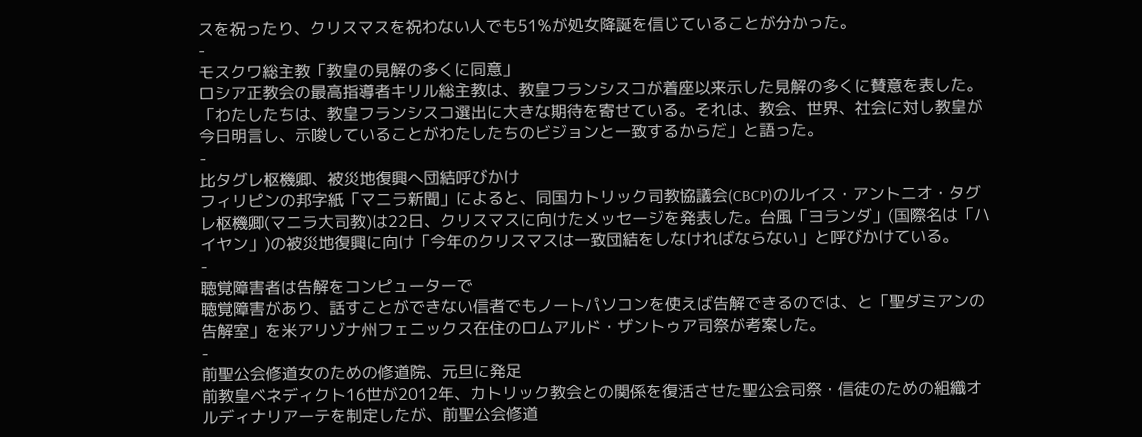スを祝ったり、クリスマスを祝わない人でも51%が処女降誕を信じていることが分かった。
-
モスクワ総主教「教皇の見解の多くに同意」
ロシア正教会の最高指導者キリル総主教は、教皇フランシスコが着座以来示した見解の多くに賛意を表した。「わたしたちは、教皇フランシスコ選出に大きな期待を寄せている。それは、教会、世界、社会に対し教皇が今日明言し、示唆していることがわたしたちのビジョンと一致するからだ」と語った。
-
比タグレ枢機卿、被災地復興へ団結呼びかけ
フィリピンの邦字紙「マニラ新聞」によると、同国カトリック司教協議会(CBCP)のルイス・アントニオ・タグレ枢機卿(マニラ大司教)は22日、クリスマスに向けたメッセージを発表した。台風「ヨランダ」(国際名は「ハイヤン」)の被災地復興に向け「今年のクリスマスは一致団結をしなければならない」と呼びかけている。
-
聴覚障害者は告解をコンピューターで
聴覚障害があり、話すことができない信者でもノートパソコンを使えば告解できるのでは、と「聖ダミアンの告解室」を米アリゾナ州フェニックス在住のロムアルド・ザントゥア司祭が考案した。
-
前聖公会修道女のための修道院、元旦に発足
前教皇ベネディクト16世が2012年、カトリック教会との関係を復活させた聖公会司祭・信徒のための組織オルディナリアーテを制定したが、前聖公会修道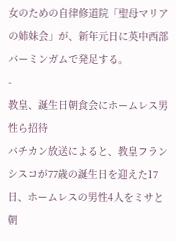女のための自律修道院「聖母マリアの姉妹会」が、新年元日に英中西部バーミンガムで発足する。
-
教皇、誕生日朝食会にホームレス男性ら招待
バチカン放送によると、教皇フランシスコが77歳の誕生日を迎えた17日、ホームレスの男性4人をミサと朝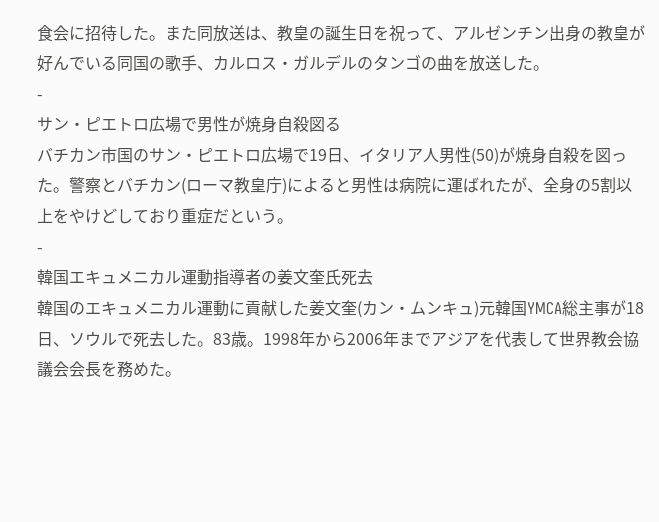食会に招待した。また同放送は、教皇の誕生日を祝って、アルゼンチン出身の教皇が好んでいる同国の歌手、カルロス・ガルデルのタンゴの曲を放送した。
-
サン・ピエトロ広場で男性が焼身自殺図る
バチカン市国のサン・ピエトロ広場で19日、イタリア人男性(50)が焼身自殺を図った。警察とバチカン(ローマ教皇庁)によると男性は病院に運ばれたが、全身の5割以上をやけどしており重症だという。
-
韓国エキュメニカル運動指導者の姜文奎氏死去
韓国のエキュメニカル運動に貢献した姜文奎(カン・ムンキュ)元韓国YMCA総主事が18日、ソウルで死去した。83歳。1998年から2006年までアジアを代表して世界教会協議会会長を務めた。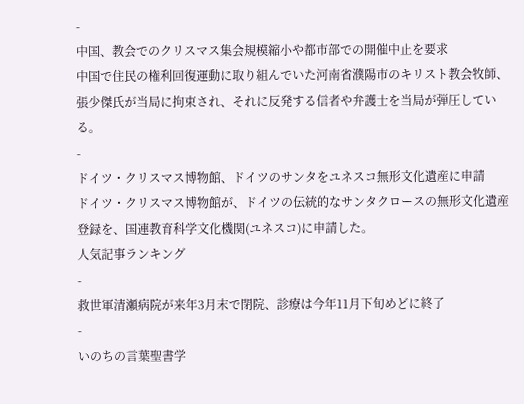-
中国、教会でのクリスマス集会規模縮小や都市部での開催中止を要求
中国で住民の権利回復運動に取り組んでいた河南省濮陽市のキリスト教会牧師、張少傑氏が当局に拘束され、それに反発する信者や弁護士を当局が弾圧している。
-
ドイツ・クリスマス博物館、ドイツのサンタをユネスコ無形文化遺産に申請
ドイツ・クリスマス博物館が、ドイツの伝統的なサンタクロースの無形文化遺産登録を、国連教育科学文化機関(ユネスコ)に申請した。
人気記事ランキング
-
救世軍清瀬病院が来年3月末で閉院、診療は今年11月下旬めどに終了
-
いのちの言葉聖書学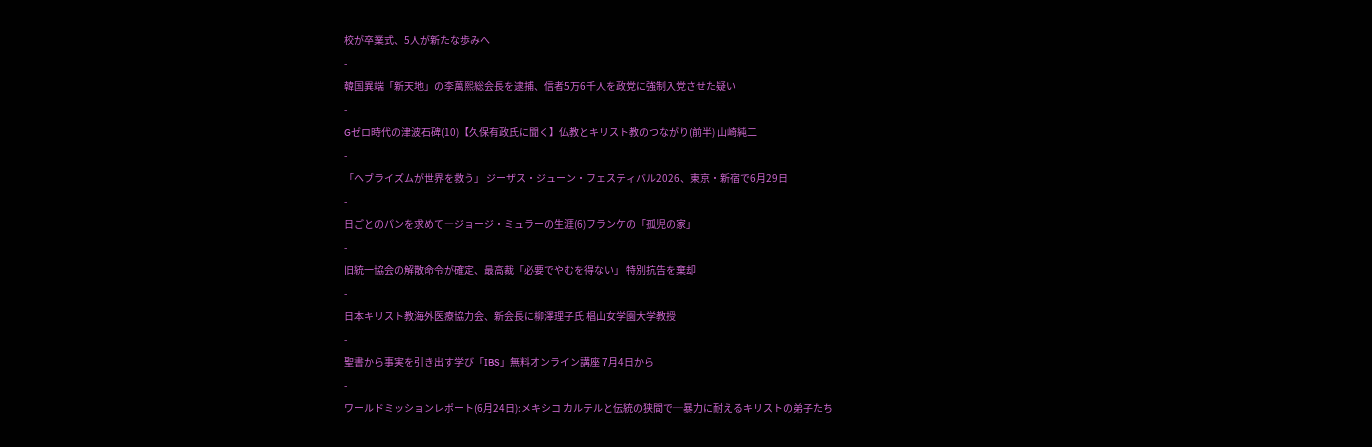校が卒業式、5人が新たな歩みへ
-
韓国異端「新天地」の李萬熙総会長を逮捕、信者5万6千人を政党に強制入党させた疑い
-
Gゼロ時代の津波石碑(10)【久保有政氏に聞く】仏教とキリスト教のつながり(前半) 山崎純二
-
「ヘブライズムが世界を救う」 ジーザス・ジューン・フェスティバル2026、東京・新宿で6月29日
-
日ごとのパンを求めて―ジョージ・ミュラーの生涯(6)フランケの「孤児の家」
-
旧統一協会の解散命令が確定、最高裁「必要でやむを得ない」 特別抗告を棄却
-
日本キリスト教海外医療協力会、新会長に柳澤理子氏 椙山女学園大学教授
-
聖書から事実を引き出す学び「IBS」無料オンライン講座 7月4日から
-
ワールドミッションレポート(6月24日):メキシコ カルテルと伝統の狭間で─暴力に耐えるキリストの弟子たち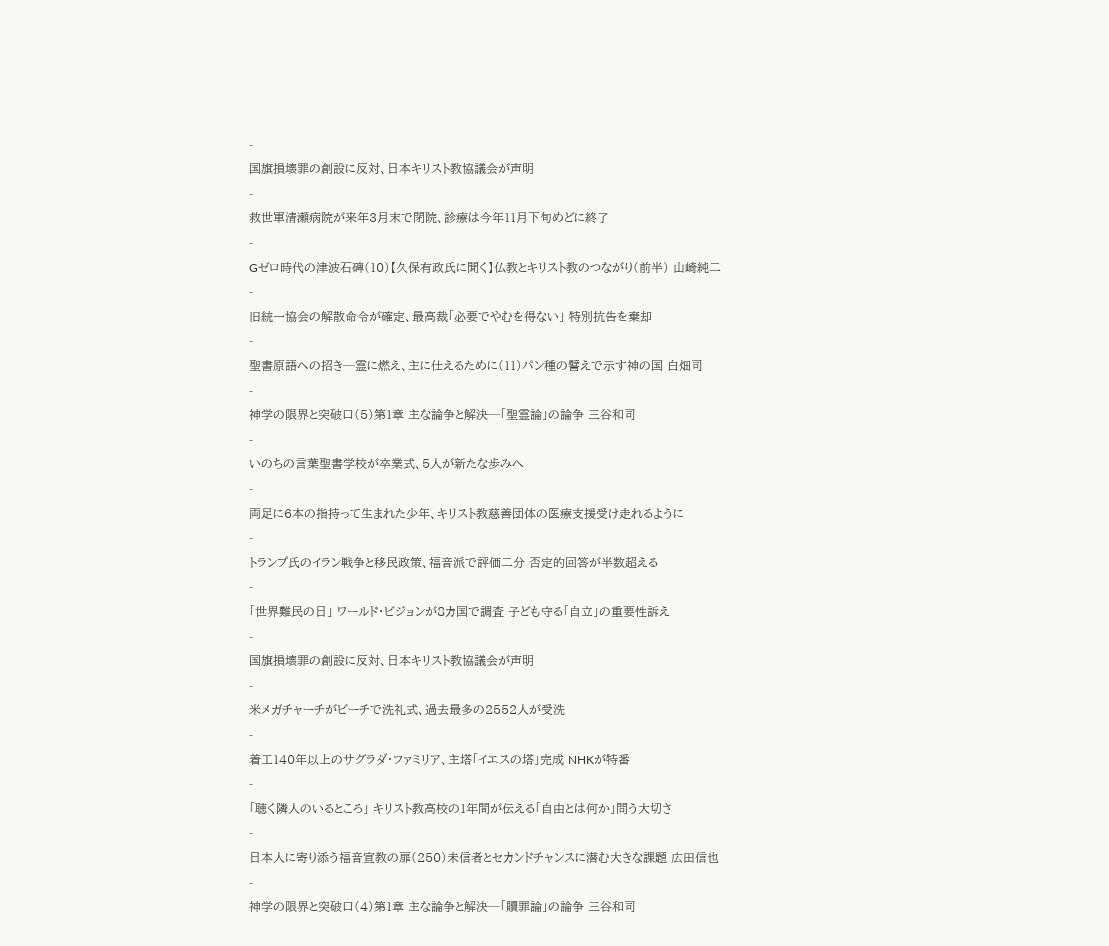-
国旗損壊罪の創設に反対、日本キリスト教協議会が声明
-
救世軍清瀬病院が来年3月末で閉院、診療は今年11月下旬めどに終了
-
Gゼロ時代の津波石碑(10)【久保有政氏に聞く】仏教とキリスト教のつながり(前半) 山崎純二
-
旧統一協会の解散命令が確定、最高裁「必要でやむを得ない」 特別抗告を棄却
-
聖書原語への招き─霊に燃え、主に仕えるために(11)パン種の譬えで示す神の国 白畑司
-
神学の限界と突破口(5)第1章 主な論争と解決─「聖霊論」の論争 三谷和司
-
いのちの言葉聖書学校が卒業式、5人が新たな歩みへ
-
両足に6本の指持って生まれた少年、キリスト教慈善団体の医療支援受け走れるように
-
トランプ氏のイラン戦争と移民政策、福音派で評価二分 否定的回答が半数超える
-
「世界難民の日」 ワールド・ビジョンが8カ国で調査 子ども守る「自立」の重要性訴え
-
国旗損壊罪の創設に反対、日本キリスト教協議会が声明
-
米メガチャーチがビーチで洗礼式、過去最多の2552人が受洗
-
着工140年以上のサグラダ・ファミリア、主塔「イエスの塔」完成 NHKが特番
-
「聴く隣人のいるところ」 キリスト教高校の1年間が伝える「自由とは何か」問う大切さ
-
日本人に寄り添う福音宣教の扉(250)未信者とセカンドチャンスに潜む大きな課題 広田信也
-
神学の限界と突破口(4)第1章 主な論争と解決─「贖罪論」の論争 三谷和司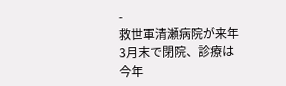-
救世軍清瀬病院が来年3月末で閉院、診療は今年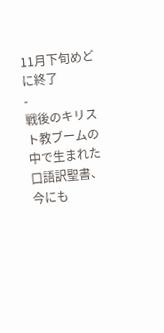11月下旬めどに終了
-
戦後のキリスト教ブームの中で生まれた口語訳聖書、今にも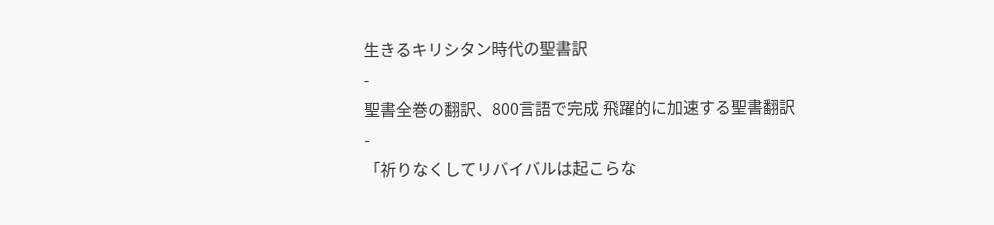生きるキリシタン時代の聖書訳
-
聖書全巻の翻訳、800言語で完成 飛躍的に加速する聖書翻訳
-
「祈りなくしてリバイバルは起こらな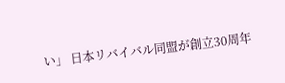い」 日本リバイバル同盟が創立30周年